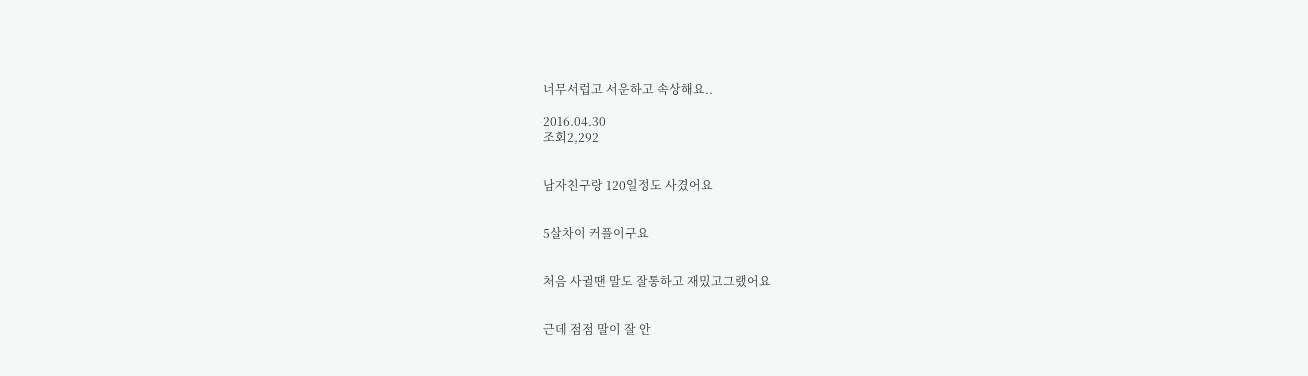너무서럽고 서운하고 속상해요..

2016.04.30
조회2,292


남자친구랑 120일정도 사겼어요


5살차이 커플이구요


처음 사귈땐 말도 잘통하고 재밌고그랬어요


근데 점점 말이 잘 안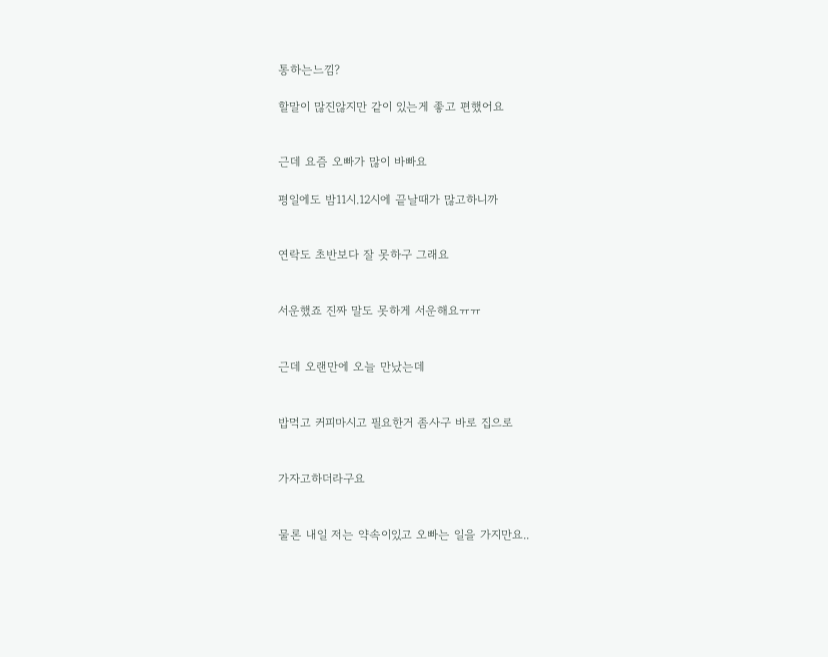통하는느낌?

할말이 많진않지만 같이 있는게 좋고 편했어요


근데 요즘 오빠가 많이 바빠요

평일에도 밤11시.12시에 끝날때가 많고하니까


연락도 초반보다 잘 못하구 그래요


서운했죠 진짜 말도 못하게 서운해요ㅠㅠ


근데 오랜만에 오늘 만났는데


밥먹고 커피마시고 필요한거 좀사구 바로 집으로


가자고하더라구요


물론 내일 저는 약속이있고 오빠는 일을 가지만요..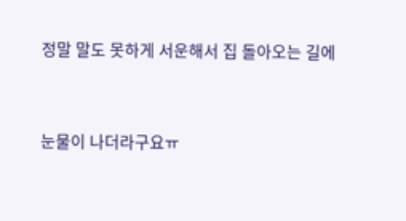정말 말도 못하게 서운해서 집 돌아오는 길에


눈물이 나더라구요ㅠ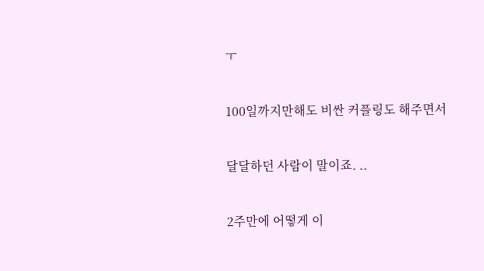ㅜ


100일까지만해도 비싼 커플링도 해주면서


달달하던 사람이 말이죠. ..


2주만에 어떻게 이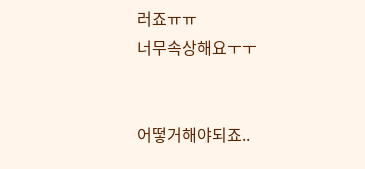러죠ㅠㅠ
너무속상해요ㅜㅜ


어떻거해야되죠..